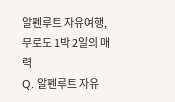알펜루트 자유여행, 무로도 1박 2일의 매력
Q. 알펜루트 자유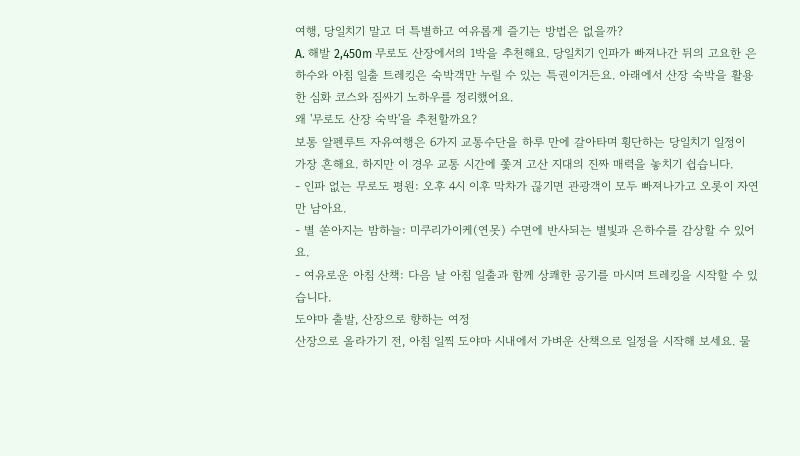여행, 당일치기 말고 더 특별하고 여유롭게 즐기는 방법은 없을까?
A. 해발 2,450m 무로도 산장에서의 1박을 추천해요. 당일치기 인파가 빠져나간 뒤의 고요한 은하수와 아침 일출 트레킹은 숙박객만 누릴 수 있는 특권이거든요. 아래에서 산장 숙박을 활용한 심화 코스와 짐싸기 노하우를 정리했어요.
왜 '무로도 산장 숙박'을 추천할까요?
보통 알펜루트 자유여행은 6가지 교통수단을 하루 만에 갈아타며 횡단하는 당일치기 일정이 가장 흔해요. 하지만 이 경우 교통 시간에 쫓겨 고산 지대의 진짜 매력을 놓치기 쉽습니다.
- 인파 없는 무로도 평원: 오후 4시 이후 막차가 끊기면 관광객이 모두 빠져나가고 오롯이 자연만 남아요.
- 별 쏟아지는 밤하늘: 미쿠리가이케(연못) 수면에 반사되는 별빛과 은하수를 감상할 수 있어요.
- 여유로운 아침 산책: 다음 날 아침 일출과 함께 상쾌한 공기를 마시며 트레킹을 시작할 수 있습니다.
도야마 출발, 산장으로 향하는 여정
산장으로 올라가기 전, 아침 일찍 도야마 시내에서 가벼운 산책으로 일정을 시작해 보세요. 물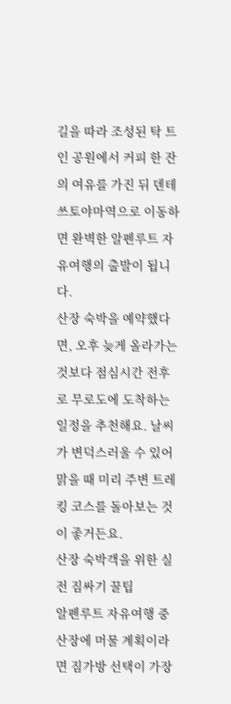길을 따라 조성된 탁 트인 공원에서 커피 한 잔의 여유를 가진 뒤 덴테쓰토야마역으로 이동하면 완벽한 알펜루트 자유여행의 출발이 됩니다.
산장 숙박을 예약했다면, 오후 늦게 올라가는 것보다 점심시간 전후로 무로도에 도착하는 일정을 추천해요. 날씨가 변덕스러울 수 있어 맑을 때 미리 주변 트레킹 코스를 돌아보는 것이 좋거든요.
산장 숙박객을 위한 실전 짐싸기 꿀팁
알펜루트 자유여행 중 산장에 머물 계획이라면 짐가방 선택이 가장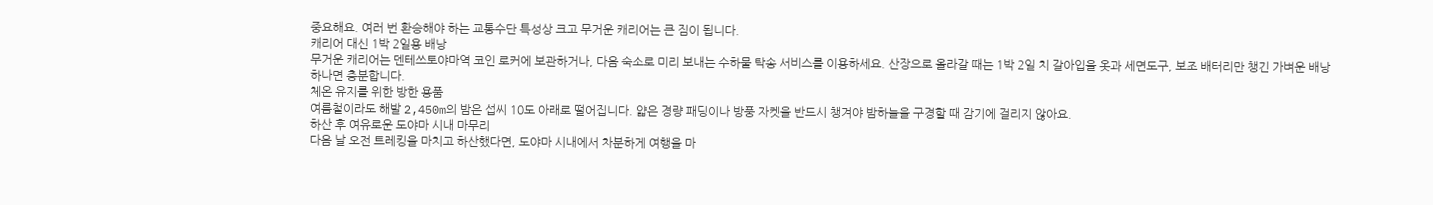중요해요. 여러 번 환승해야 하는 교통수단 특성상 크고 무거운 캐리어는 큰 짐이 됩니다.
캐리어 대신 1박 2일용 배낭
무거운 캐리어는 덴테쓰토야마역 코인 로커에 보관하거나, 다음 숙소로 미리 보내는 수하물 탁송 서비스를 이용하세요. 산장으로 올라갈 때는 1박 2일 치 갈아입을 옷과 세면도구, 보조 배터리만 챙긴 가벼운 배낭 하나면 충분합니다.
체온 유지를 위한 방한 용품
여름철이라도 해발 2,450m의 밤은 섭씨 10도 아래로 떨어집니다. 얇은 경량 패딩이나 방풍 자켓을 반드시 챙겨야 밤하늘을 구경할 때 감기에 걸리지 않아요.
하산 후 여유로운 도야마 시내 마무리
다음 날 오전 트레킹을 마치고 하산했다면, 도야마 시내에서 차분하게 여행을 마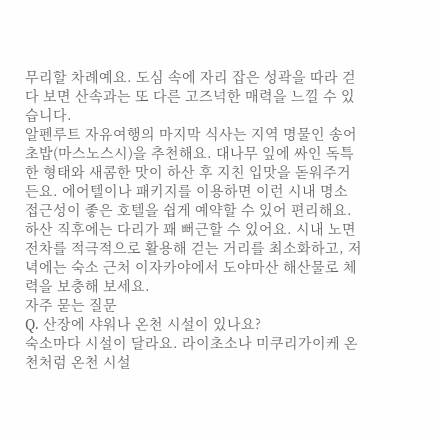무리할 차례예요. 도심 속에 자리 잡은 성곽을 따라 걷다 보면 산속과는 또 다른 고즈넉한 매력을 느낄 수 있습니다.
알펜루트 자유여행의 마지막 식사는 지역 명물인 송어 초밥(마스노스시)을 추천해요. 대나무 잎에 싸인 독특한 형태와 새콤한 맛이 하산 후 지친 입맛을 돋워주거든요. 에어텔이나 패키지를 이용하면 이런 시내 명소 접근성이 좋은 호텔을 쉽게 예약할 수 있어 편리해요.
하산 직후에는 다리가 꽤 뻐근할 수 있어요. 시내 노면전차를 적극적으로 활용해 걷는 거리를 최소화하고, 저녁에는 숙소 근처 이자카야에서 도야마산 해산물로 체력을 보충해 보세요.
자주 묻는 질문
Q. 산장에 샤워나 온천 시설이 있나요?
숙소마다 시설이 달라요. 라이초소나 미쿠리가이케 온천처럼 온천 시설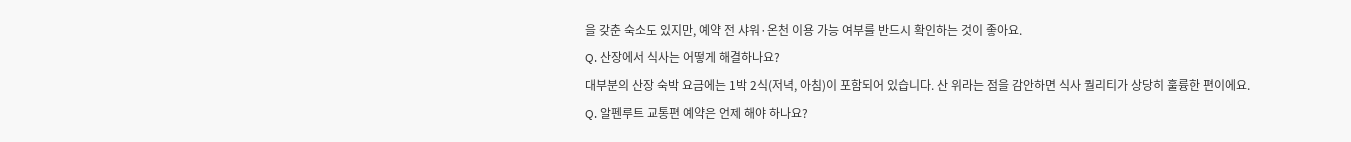을 갖춘 숙소도 있지만, 예약 전 샤워·온천 이용 가능 여부를 반드시 확인하는 것이 좋아요.
Q. 산장에서 식사는 어떻게 해결하나요?
대부분의 산장 숙박 요금에는 1박 2식(저녁, 아침)이 포함되어 있습니다. 산 위라는 점을 감안하면 식사 퀄리티가 상당히 훌륭한 편이에요.
Q. 알펜루트 교통편 예약은 언제 해야 하나요?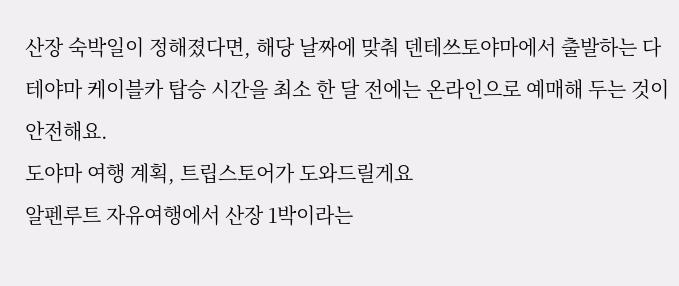산장 숙박일이 정해졌다면, 해당 날짜에 맞춰 덴테쓰토야마에서 출발하는 다테야마 케이블카 탑승 시간을 최소 한 달 전에는 온라인으로 예매해 두는 것이 안전해요.
도야마 여행 계획, 트립스토어가 도와드릴게요
알펜루트 자유여행에서 산장 1박이라는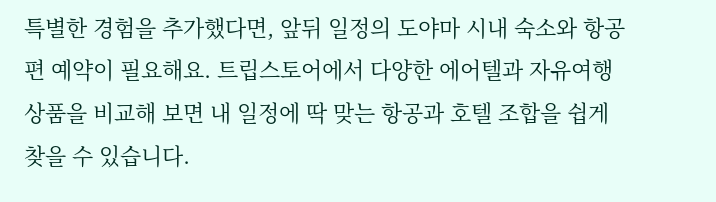특별한 경험을 추가했다면, 앞뒤 일정의 도야마 시내 숙소와 항공편 예약이 필요해요. 트립스토어에서 다양한 에어텔과 자유여행 상품을 비교해 보면 내 일정에 딱 맞는 항공과 호텔 조합을 쉽게 찾을 수 있습니다.